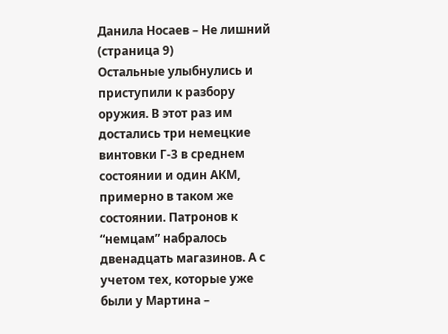Данила Носаев – Не лишний (страница 9)
Остальные улыбнулись и приступили к разбору оружия. В этот раз им достались три немецкие винтовки Г-3 в среднем состоянии и один АКМ, примерно в таком же состоянии. Патронов к “немцам” набралось двенадцать магазинов. А с учетом тех, которые уже были у Мартина –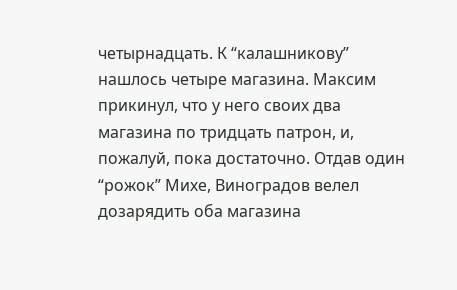четырнадцать. К “калашникову” нашлось четыре магазина. Максим прикинул, что у него своих два магазина по тридцать патрон, и, пожалуй, пока достаточно. Отдав один “рожок” Михе, Виноградов велел дозарядить оба магазина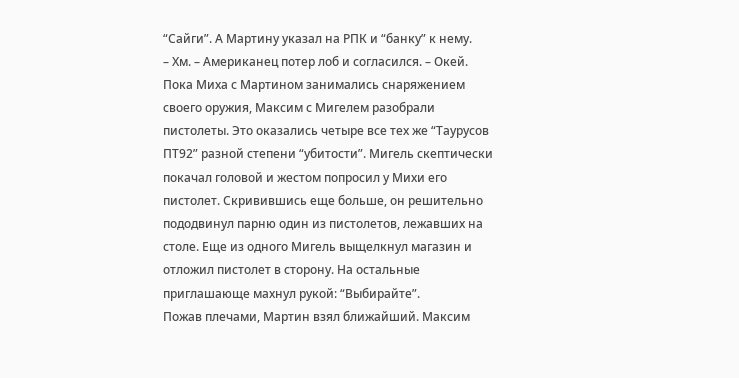“Сайги”. А Мартину указал на РПК и “банку” к нему.
– Хм. – Американец потер лоб и согласился. – Окей.
Пока Миха с Мартином занимались снаряжением своего оружия, Максим с Мигелем разобрали пистолеты. Это оказались четыре все тех же “Таурусов ПТ92” разной степени “убитости”. Мигель скептически покачал головой и жестом попросил у Михи его пистолет. Скривившись еще больше, он решительно пододвинул парню один из пистолетов, лежавших на столе. Еще из одного Мигель выщелкнул магазин и отложил пистолет в сторону. На остальные приглашающе махнул рукой: “Выбирайте”.
Пожав плечами, Мартин взял ближайший. Максим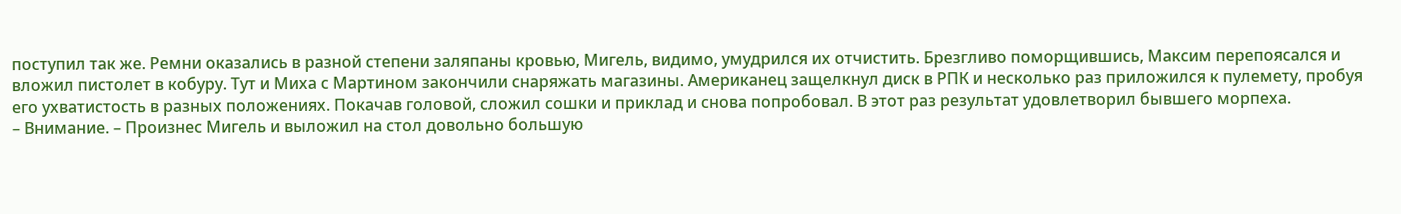поступил так же. Ремни оказались в разной степени заляпаны кровью, Мигель, видимо, умудрился их отчистить. Брезгливо поморщившись, Максим перепоясался и вложил пистолет в кобуру. Тут и Миха с Мартином закончили снаряжать магазины. Американец защелкнул диск в РПК и несколько раз приложился к пулемету, пробуя его ухватистость в разных положениях. Покачав головой, сложил сошки и приклад и снова попробовал. В этот раз результат удовлетворил бывшего морпеха.
– Внимание. – Произнес Мигель и выложил на стол довольно большую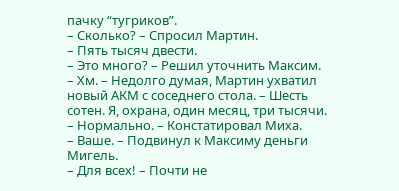пачку “тугриков”.
– Сколько? – Спросил Мартин.
– Пять тысяч двести.
– Это много? – Решил уточнить Максим.
– Хм. – Недолго думая, Мартин ухватил новый АКМ с соседнего стола. – Шесть сотен. Я, охрана, один месяц, три тысячи.
– Нормально. – Констатировал Миха.
– Ваше. – Подвинул к Максиму деньги Мигель.
– Для всех! – Почти не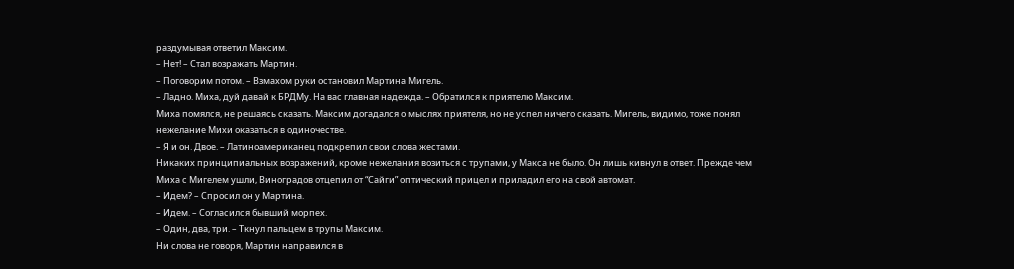раздумывая ответил Максим.
– Нет! – Стал возражать Мартин.
– Поговорим потом. – Взмахом руки остановил Мартина Мигель.
– Ладно. Миха, дуй давай к БРДМу. На вас главная надежда. – Обратился к приятелю Максим.
Миха помялся, не решаясь сказать. Максим догадался о мыслях приятеля, но не успел ничего сказать. Мигель, видимо, тоже понял нежелание Михи оказаться в одиночестве.
– Я и он. Двое. – Латиноамериканец подкрепил свои слова жестами.
Никаких принципиальных возражений, кроме нежелания возиться с трупами, у Макса не было. Он лишь кивнул в ответ. Прежде чем Миха с Мигелем ушли, Виноградов отцепил от “Сайги” оптический прицел и приладил его на свой автомат.
– Идем? – Спросил он у Мартина.
– Идем. – Согласился бывший морпех.
– Один, два, три. – Ткнул пальцем в трупы Максим.
Ни слова не говоря, Мартин направился в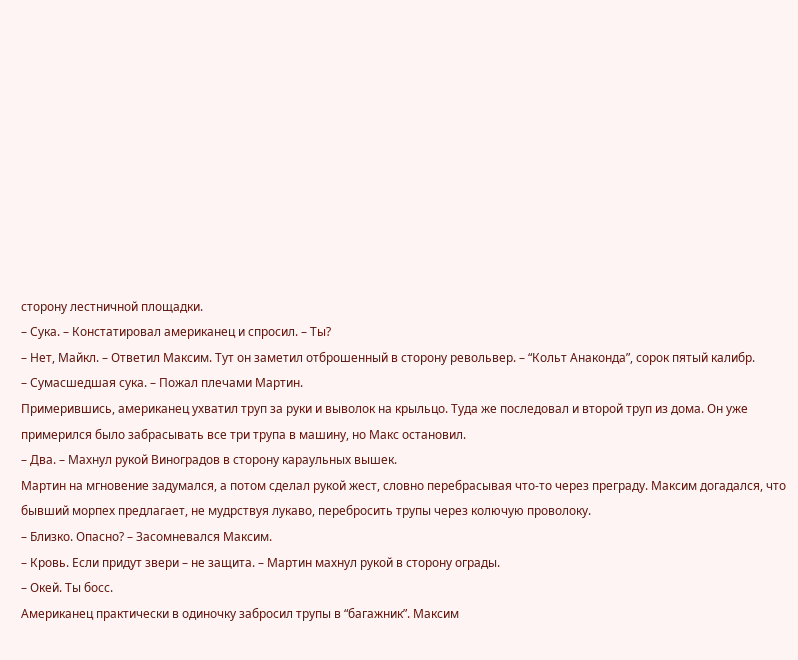сторону лестничной площадки.
– Сука. – Констатировал американец и спросил. – Ты?
– Нет, Майкл. – Ответил Максим. Тут он заметил отброшенный в сторону револьвер. – “Кольт Анаконда”, сорок пятый калибр.
– Сумасшедшая сука. – Пожал плечами Мартин.
Примерившись, американец ухватил труп за руки и выволок на крыльцо. Туда же последовал и второй труп из дома. Он уже примерился было забрасывать все три трупа в машину, но Макс остановил.
– Два. – Махнул рукой Виноградов в сторону караульных вышек.
Мартин на мгновение задумался, а потом сделал рукой жест, словно перебрасывая что-то через преграду. Максим догадался, что бывший морпех предлагает, не мудрствуя лукаво, перебросить трупы через колючую проволоку.
– Близко. Опасно? – Засомневался Максим.
– Кровь. Если придут звери – не защита. – Мартин махнул рукой в сторону ограды.
– Окей. Ты босс.
Американец практически в одиночку забросил трупы в “багажник”. Максим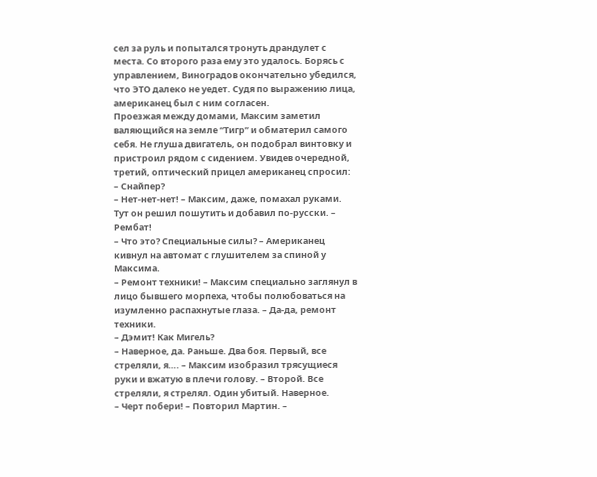сел за руль и попытался тронуть драндулет с места. Со второго раза ему это удалось. Борясь с управлением, Виноградов окончательно убедился, что ЭТО далеко не уедет. Судя по выражению лица, американец был с ним согласен.
Проезжая между домами, Максим заметил валяющийся на земле “Тигр” и обматерил самого себя. Не глуша двигатель, он подобрал винтовку и пристроил рядом с сидением. Увидев очередной, третий, оптический прицел американец спросил:
– Снайпер?
– Нет-нет-нет! – Максим, даже, помахал руками. Тут он решил пошутить и добавил по-русски. – Рембат!
– Что это? Специальные силы? – Американец кивнул на автомат с глушителем за спиной у Максима.
– Ремонт техники! – Максим специально заглянул в лицо бывшего морпеха, чтобы полюбоваться на изумленно распахнутые глаза. – Да-да, ремонт техники.
– Дэмит! Как Мигель?
– Наверное, да. Раньше. Два боя. Первый, все стреляли, я…. – Максим изобразил трясущиеся руки и вжатую в плечи голову. – Второй. Все стреляли, я стрелял. Один убитый. Наверное.
– Черт побери! – Повторил Мартин. –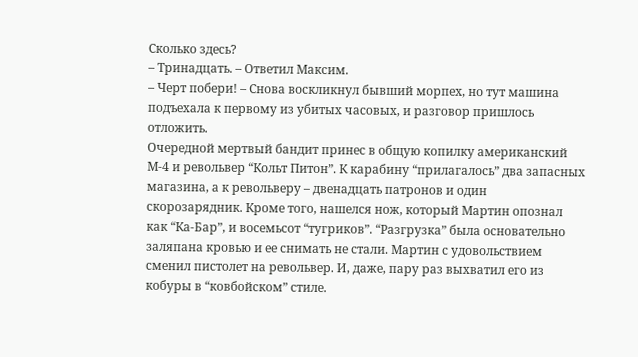Сколько здесь?
– Тринадцать. – Ответил Максим.
– Черт побери! – Снова воскликнул бывший морпех, но тут машина подъехала к первому из убитых часовых, и разговор пришлось отложить.
Очередной мертвый бандит принес в общую копилку американский М-4 и револьвер “Кольт Питон”. К карабину “прилагалось” два запасных магазина, а к револьверу – двенадцать патронов и один скорозарядник. Кроме того, нашелся нож, который Мартин опознал как “Ка-Бар”, и восемьсот “тугриков”. “Разгрузка” была основательно заляпана кровью и ее снимать не стали. Мартин с удовольствием сменил пистолет на револьвер. И, даже, пару раз выхватил его из кобуры в “ковбойском” стиле.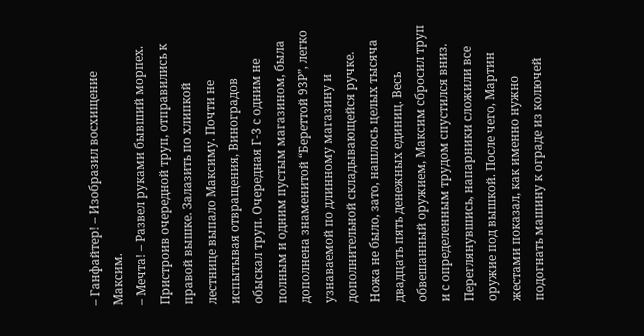– Ганфайтер! – Изобразил восхищение Максим.
– Мечта! – Развел руками бывший морпех.
Пристроив очередной труп, отправились к правой вышке. Залазить по хлипкой лестнице выпало Максиму. Почти не испытывая отвращения, Виноградов обыскал труп. Очередная Г-3 с одним не полным и одним пустым магазином, была дополнена знаменитой “Береттой 93Р”, легко узнаваемой по длинному магазину и дополнительной складывающейся ручке. Ножа не было, зато, нашлось целых тысяча двадцать пять денежных единиц. Весь обвешанный оружием, Максим сбросил труп и с определенным трудом спустился вниз.
Переглянувшись, напарники сложили все оружие под вышкой. После чего, Мартин жестами показал, как именно нужно подогнать машину к ограде из колючей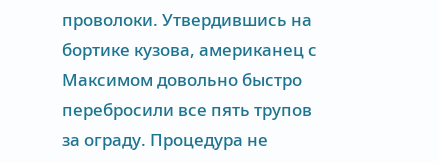проволоки. Утвердившись на бортике кузова, американец с Максимом довольно быстро перебросили все пять трупов за ограду. Процедура не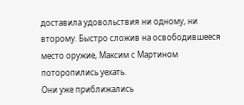доставила удовольствия ни одному, ни второму. Быстро сложив на освободившееся место оружие, Максим с Мартином поторопились уехать.
Они уже приближались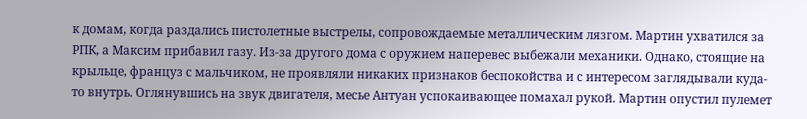к домам, когда раздались пистолетные выстрелы, сопровождаемые металлическим лязгом. Мартин ухватился за РПК, а Максим прибавил газу. Из-за другого дома с оружием наперевес выбежали механики. Однако, стоящие на крыльце, француз с мальчиком, не проявляли никаких признаков беспокойства и с интересом заглядывали куда-то внутрь. Оглянувшись на звук двигателя, месье Антуан успокаивающее помахал рукой. Мартин опустил пулемет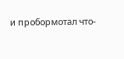и пробормотал что-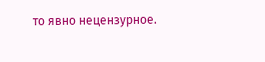то явно нецензурное.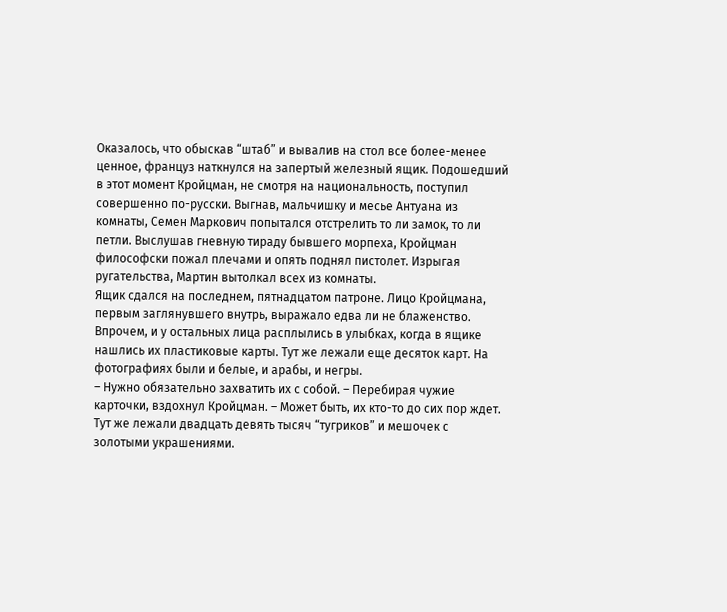Оказалось, что обыскав “штаб” и вывалив на стол все более-менее ценное, француз наткнулся на запертый железный ящик. Подошедший в этот момент Кройцман, не смотря на национальность, поступил совершенно по-русски. Выгнав, мальчишку и месье Антуана из комнаты, Семен Маркович попытался отстрелить то ли замок, то ли петли. Выслушав гневную тираду бывшего морпеха, Кройцман философски пожал плечами и опять поднял пистолет. Изрыгая ругательства, Мартин вытолкал всех из комнаты.
Ящик сдался на последнем, пятнадцатом патроне. Лицо Кройцмана, первым заглянувшего внутрь, выражало едва ли не блаженство. Впрочем, и у остальных лица расплылись в улыбках, когда в ящике нашлись их пластиковые карты. Тут же лежали еще десяток карт. На фотографиях были и белые, и арабы, и негры.
– Нужно обязательно захватить их с собой. – Перебирая чужие карточки, вздохнул Кройцман. – Может быть, их кто-то до сих пор ждет.
Тут же лежали двадцать девять тысяч “тугриков” и мешочек с золотыми украшениями.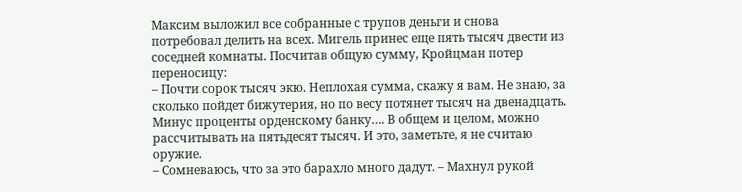Максим выложил все собранные с трупов деньги и снова потребовал делить на всех. Мигель принес еще пять тысяч двести из соседней комнаты. Посчитав общую сумму, Кройцман потер переносицу:
– Почти сорок тысяч экю. Неплохая сумма, скажу я вам. Не знаю, за сколько пойдет бижутерия, но по весу потянет тысяч на двенадцать. Минус проценты орденскому банку…. В общем и целом, можно рассчитывать на пятьдесят тысяч. И это, заметьте, я не считаю оружие.
– Сомневаюсь, что за это барахло много дадут. – Махнул рукой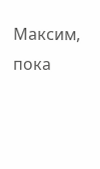Максим, пока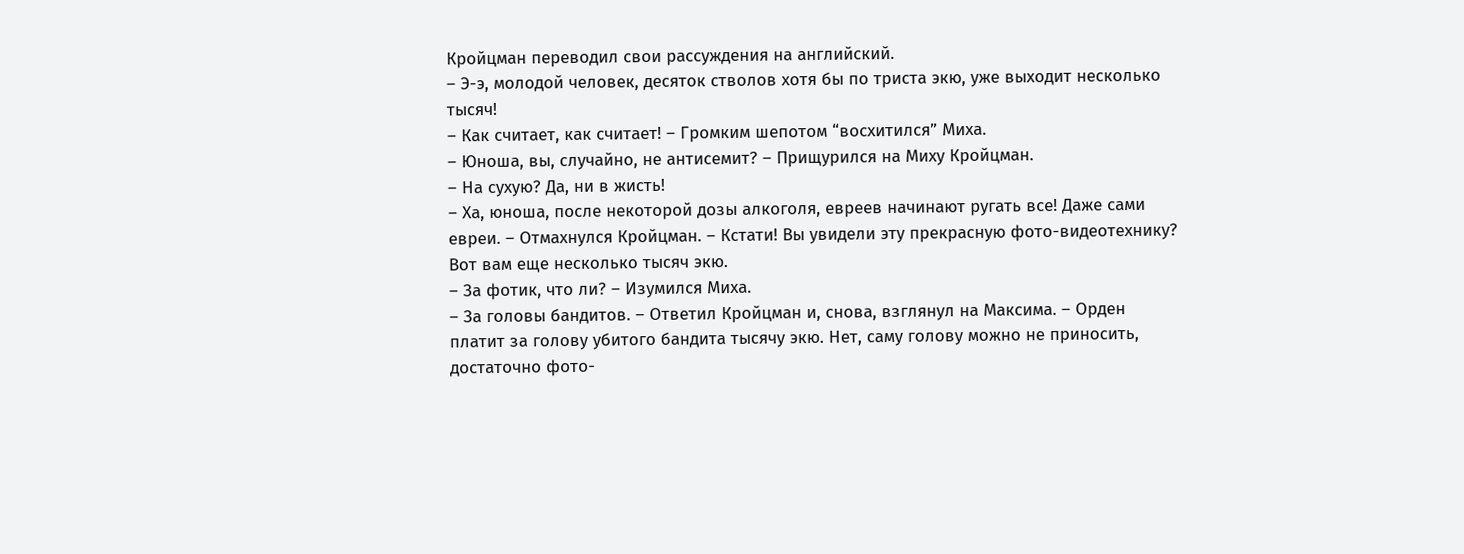Кройцман переводил свои рассуждения на английский.
– Э-э, молодой человек, десяток стволов хотя бы по триста экю, уже выходит несколько тысяч!
– Как считает, как считает! – Громким шепотом “восхитился” Миха.
– Юноша, вы, случайно, не антисемит? – Прищурился на Миху Кройцман.
– На сухую? Да, ни в жисть!
– Ха, юноша, после некоторой дозы алкоголя, евреев начинают ругать все! Даже сами евреи. – Отмахнулся Кройцман. – Кстати! Вы увидели эту прекрасную фото-видеотехнику? Вот вам еще несколько тысяч экю.
– За фотик, что ли? – Изумился Миха.
– За головы бандитов. – Ответил Кройцман и, снова, взглянул на Максима. – Орден платит за голову убитого бандита тысячу экю. Нет, саму голову можно не приносить, достаточно фото-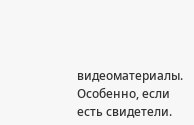видеоматериалы. Особенно, если есть свидетели.